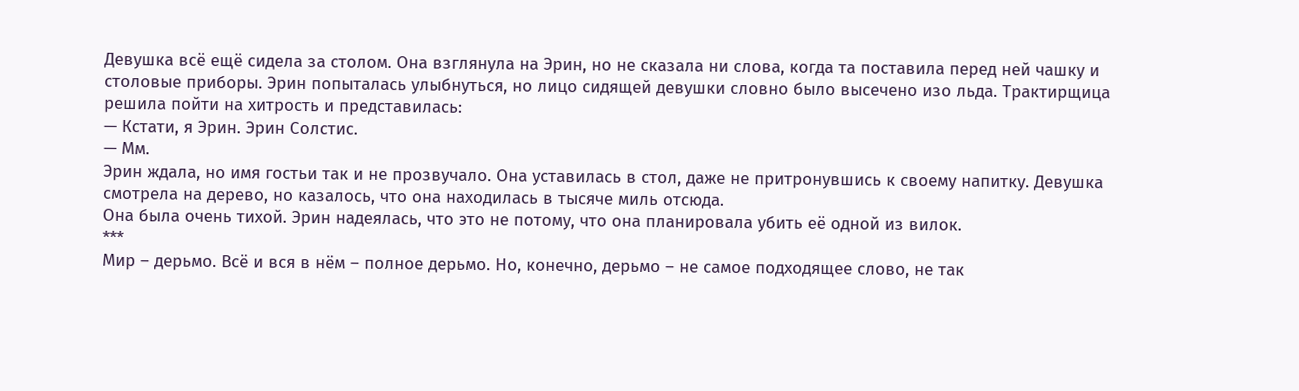Девушка всё ещё сидела за столом. Она взглянула на Эрин, но не сказала ни слова, когда та поставила перед ней чашку и столовые приборы. Эрин попыталась улыбнуться, но лицо сидящей девушки словно было высечено изо льда. Трактирщица решила пойти на хитрость и представилась:
— Кстати, я Эрин. Эрин Солстис.
— Мм.
Эрин ждала, но имя гостьи так и не прозвучало. Она уставилась в стол, даже не притронувшись к своему напитку. Девушка смотрела на дерево, но казалось, что она находилась в тысяче миль отсюда.
Она была очень тихой. Эрин надеялась, что это не потому, что она планировала убить её одной из вилок.
***
Мир – дерьмо. Всё и вся в нём – полное дерьмо. Но, конечно, дерьмо – не самое подходящее слово, не так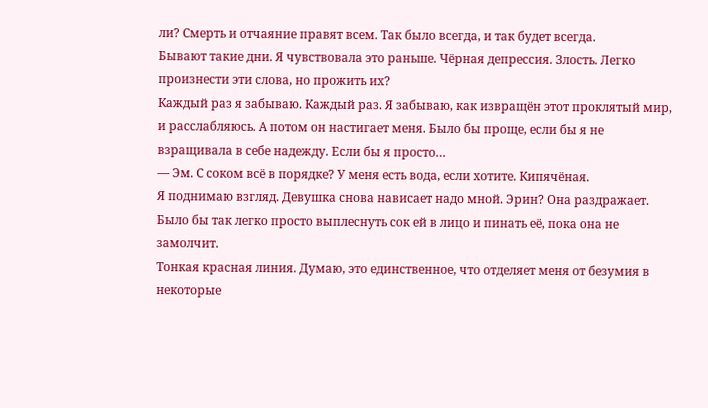ли? Смерть и отчаяние правят всем. Так было всегда, и так будет всегда.
Бывают такие дни. Я чувствовала это раньше. Чёрная депрессия. Злость. Легко произнести эти слова, но прожить их?
Каждый раз я забываю. Каждый раз. Я забываю, как извращён этот проклятый мир, и расслабляюсь. А потом он настигает меня. Было бы проще, если бы я не взращивала в себе надежду. Если бы я просто…
— Эм. С соком всё в порядке? У меня есть вода, если хотите. Кипячёная.
Я поднимаю взгляд. Девушка снова нависает надо мной. Эрин? Она раздражает. Было бы так легко просто выплеснуть сок ей в лицо и пинать её, пока она не замолчит.
Тонкая красная линия. Думаю, это единственное, что отделяет меня от безумия в некоторые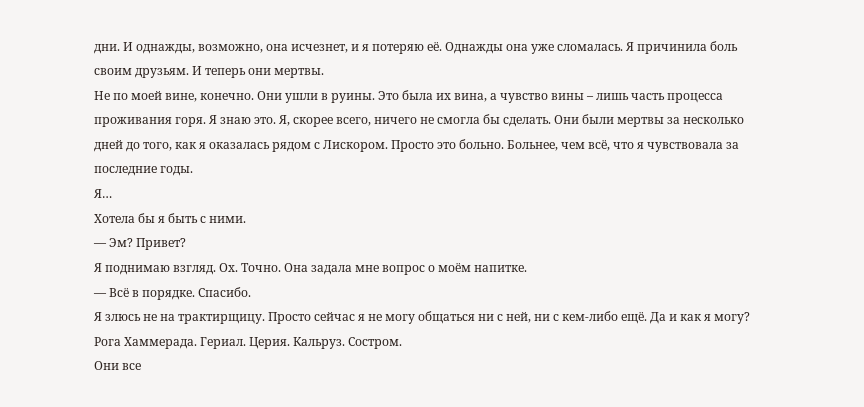дни. И однажды, возможно, она исчезнет, и я потеряю её. Однажды она уже сломалась. Я причинила боль своим друзьям. И теперь они мертвы.
Не по моей вине, конечно. Они ушли в руины. Это была их вина, а чувство вины – лишь часть процесса проживания горя. Я знаю это. Я, скорее всего, ничего не смогла бы сделать. Они были мертвы за несколько дней до того, как я оказалась рядом с Лискором. Просто это больно. Больнее, чем всё, что я чувствовала за последние годы.
Я…
Хотела бы я быть с ними.
— Эм? Привет?
Я поднимаю взгляд. Ох. Точно. Она задала мне вопрос о моём напитке.
— Всё в порядке. Спасибо.
Я злюсь не на трактирщицу. Просто сейчас я не могу общаться ни с ней, ни с кем-либо ещё. Да и как я могу? Рога Хаммерада. Гериал. Церия. Кальруз. Состром.
Они все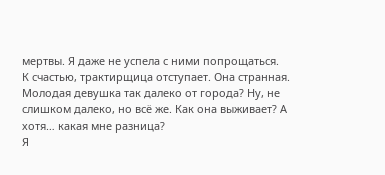мертвы. Я даже не успела с ними попрощаться.
К счастью, трактирщица отступает. Она странная. Молодая девушка так далеко от города? Ну, не слишком далеко, но всё же. Как она выживает? А хотя… какая мне разница?
Я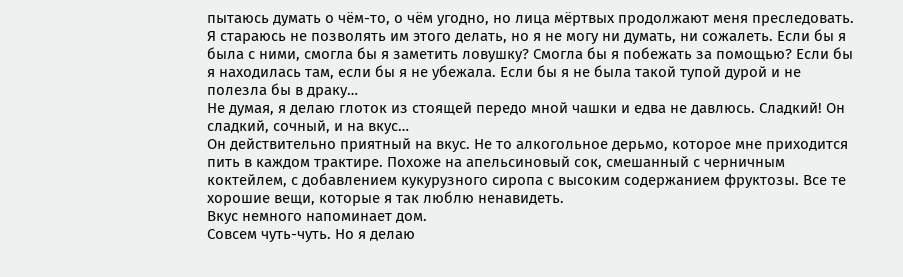пытаюсь думать о чём-то, о чём угодно, но лица мёртвых продолжают меня преследовать. Я стараюсь не позволять им этого делать, но я не могу ни думать, ни сожалеть. Если бы я была с ними, смогла бы я заметить ловушку? Смогла бы я побежать за помощью? Если бы я находилась там, если бы я не убежала. Если бы я не была такой тупой дурой и не полезла бы в драку…
Не думая, я делаю глоток из стоящей передо мной чашки и едва не давлюсь. Сладкий! Он сладкий, сочный, и на вкус…
Он действительно приятный на вкус. Не то алкогольное дерьмо, которое мне приходится пить в каждом трактире. Похоже на апельсиновый сок, смешанный с черничным коктейлем, с добавлением кукурузного сиропа с высоким содержанием фруктозы. Все те хорошие вещи, которые я так люблю ненавидеть.
Вкус немного напоминает дом.
Совсем чуть-чуть. Но я делаю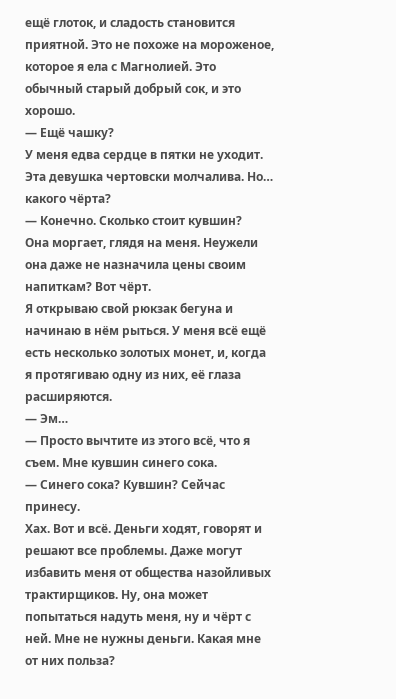ещё глоток, и сладость становится приятной. Это не похоже на мороженое, которое я ела с Магнолией. Это обычный старый добрый сок, и это хорошо.
— Ещё чашку?
У меня едва сердце в пятки не уходит. Эта девушка чертовски молчалива. Но… какого чёрта?
— Конечно. Сколько стоит кувшин?
Она моргает, глядя на меня. Неужели она даже не назначила цены своим напиткам? Вот чёрт.
Я открываю свой рюкзак бегуна и начинаю в нём рыться. У меня всё ещё есть несколько золотых монет, и, когда я протягиваю одну из них, её глаза расширяются.
— Эм…
— Просто вычтите из этого всё, что я съем. Мне кувшин синего сока.
— Синего сока? Кувшин? Сейчас принесу.
Хах. Вот и всё. Деньги ходят, говорят и решают все проблемы. Даже могут избавить меня от общества назойливых трактирщиков. Ну, она может попытаться надуть меня, ну и чёрт с ней. Мне не нужны деньги. Какая мне от них польза?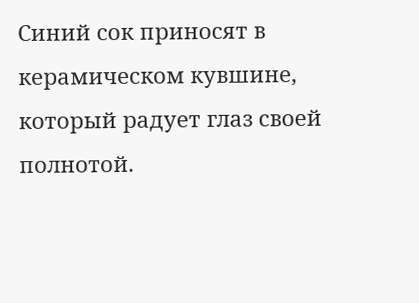Синий сок приносят в керамическом кувшине, который радует глаз своей полнотой.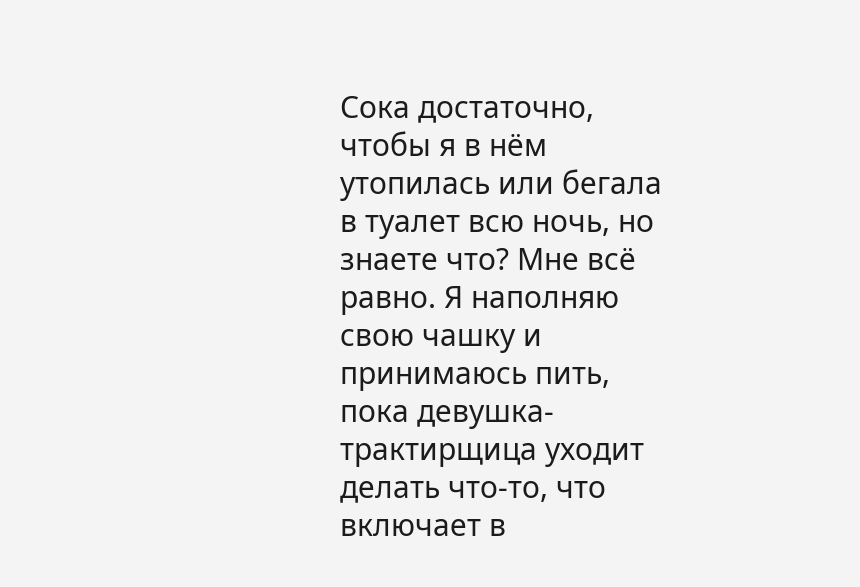Сока достаточно, чтобы я в нём утопилась или бегала в туалет всю ночь, но знаете что? Мне всё равно. Я наполняю свою чашку и принимаюсь пить, пока девушка-трактирщица уходит делать что-то, что включает в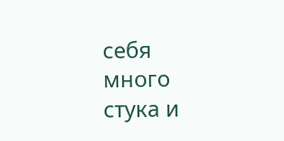себя много стука и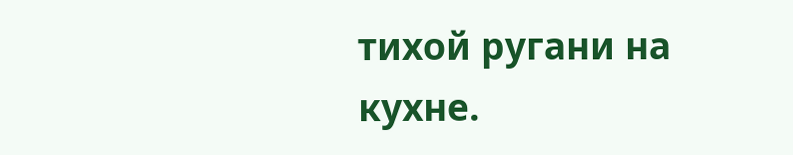тихой ругани на кухне.